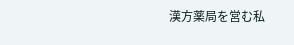漢方薬局を営む私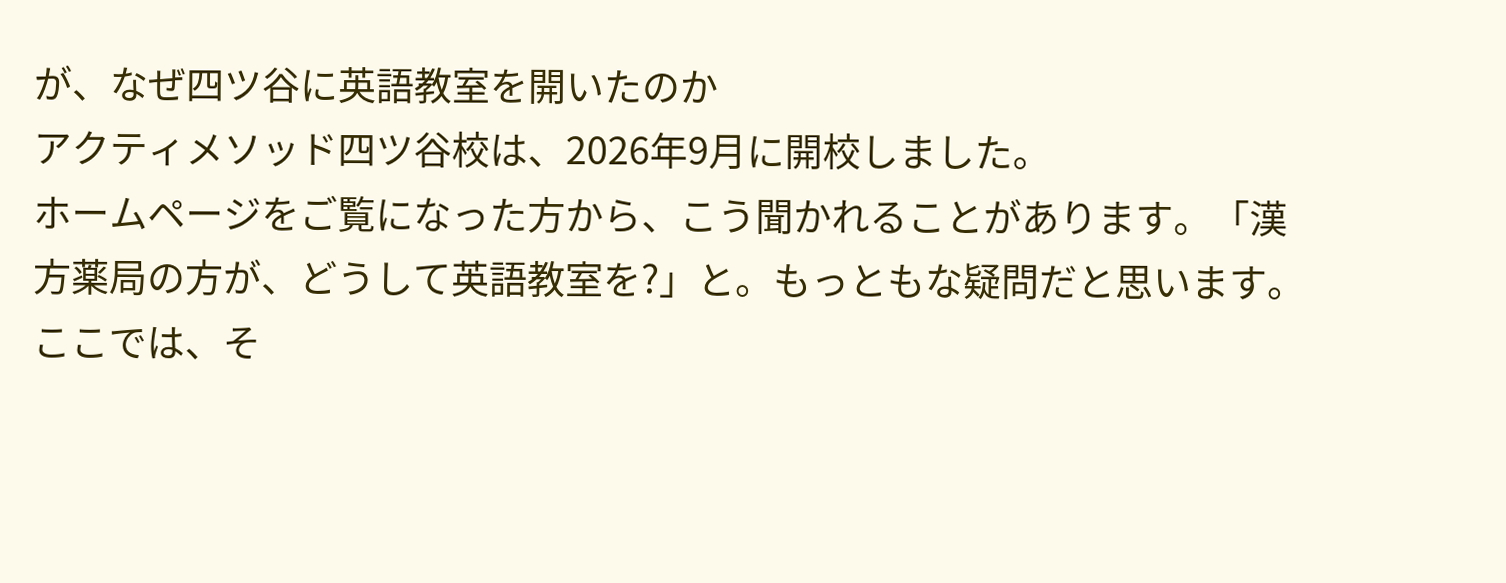が、なぜ四ツ谷に英語教室を開いたのか
アクティメソッド四ツ谷校は、2026年9月に開校しました。
ホームページをご覧になった方から、こう聞かれることがあります。「漢方薬局の方が、どうして英語教室を?」と。もっともな疑問だと思います。ここでは、そ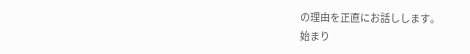の理由を正直にお話しします。
始まり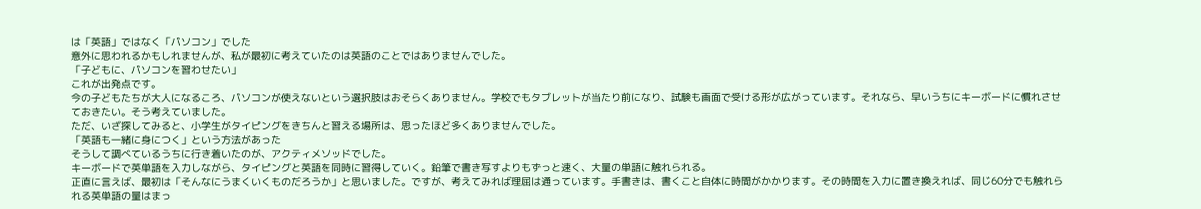は「英語」ではなく「パソコン」でした
意外に思われるかもしれませんが、私が最初に考えていたのは英語のことではありませんでした。
「子どもに、パソコンを習わせたい」
これが出発点です。
今の子どもたちが大人になるころ、パソコンが使えないという選択肢はおそらくありません。学校でもタブレットが当たり前になり、試験も画面で受ける形が広がっています。それなら、早いうちにキーボードに慣れさせておきたい。そう考えていました。
ただ、いざ探してみると、小学生がタイピングをきちんと習える場所は、思ったほど多くありませんでした。
「英語も一緒に身につく」という方法があった
そうして調べているうちに行き着いたのが、アクティメソッドでした。
キーボードで英単語を入力しながら、タイピングと英語を同時に習得していく。鉛筆で書き写すよりもずっと速く、大量の単語に触れられる。
正直に言えば、最初は「そんなにうまくいくものだろうか」と思いました。ですが、考えてみれば理屈は通っています。手書きは、書くこと自体に時間がかかります。その時間を入力に置き換えれば、同じ60分でも触れられる英単語の量はまっ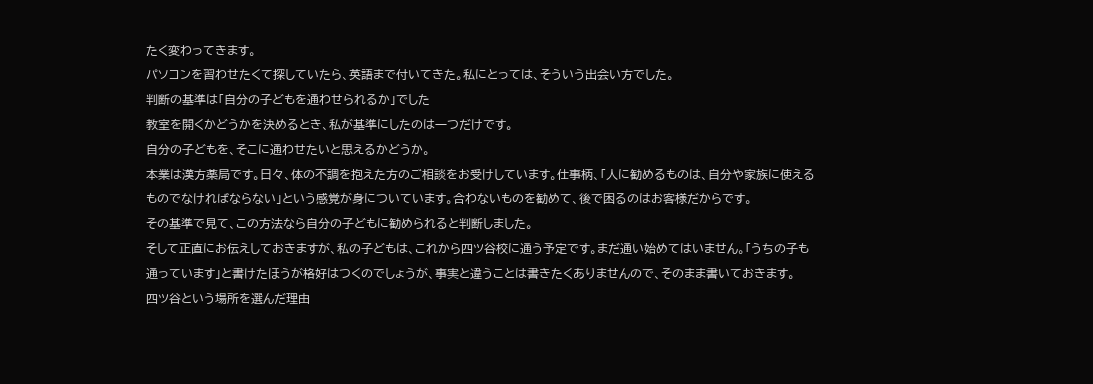たく変わってきます。
パソコンを習わせたくて探していたら、英語まで付いてきた。私にとっては、そういう出会い方でした。
判断の基準は「自分の子どもを通わせられるか」でした
教室を開くかどうかを決めるとき、私が基準にしたのは一つだけです。
自分の子どもを、そこに通わせたいと思えるかどうか。
本業は漢方薬局です。日々、体の不調を抱えた方のご相談をお受けしています。仕事柄、「人に勧めるものは、自分や家族に使えるものでなければならない」という感覚が身についています。合わないものを勧めて、後で困るのはお客様だからです。
その基準で見て、この方法なら自分の子どもに勧められると判断しました。
そして正直にお伝えしておきますが、私の子どもは、これから四ツ谷校に通う予定です。まだ通い始めてはいません。「うちの子も通っています」と書けたほうが格好はつくのでしょうが、事実と違うことは書きたくありませんので、そのまま書いておきます。
四ツ谷という場所を選んだ理由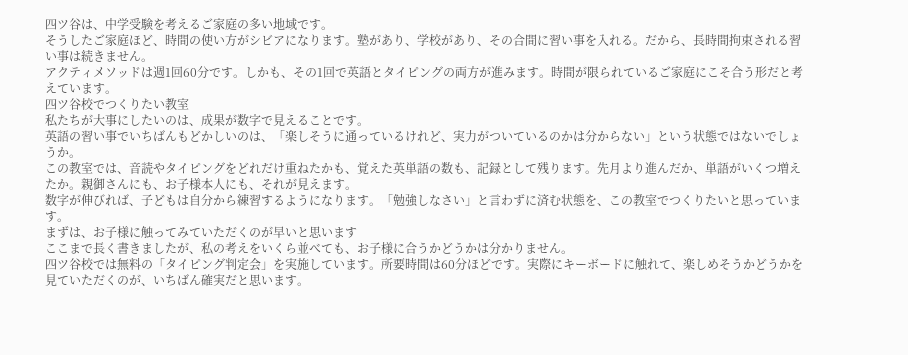四ツ谷は、中学受験を考えるご家庭の多い地域です。
そうしたご家庭ほど、時間の使い方がシビアになります。塾があり、学校があり、その合間に習い事を入れる。だから、長時間拘束される習い事は続きません。
アクティメソッドは週1回60分です。しかも、その1回で英語とタイピングの両方が進みます。時間が限られているご家庭にこそ合う形だと考えています。
四ツ谷校でつくりたい教室
私たちが大事にしたいのは、成果が数字で見えることです。
英語の習い事でいちばんもどかしいのは、「楽しそうに通っているけれど、実力がついているのかは分からない」という状態ではないでしょうか。
この教室では、音読やタイピングをどれだけ重ねたかも、覚えた英単語の数も、記録として残ります。先月より進んだか、単語がいくつ増えたか。親御さんにも、お子様本人にも、それが見えます。
数字が伸びれば、子どもは自分から練習するようになります。「勉強しなさい」と言わずに済む状態を、この教室でつくりたいと思っています。
まずは、お子様に触ってみていただくのが早いと思います
ここまで長く書きましたが、私の考えをいくら並べても、お子様に合うかどうかは分かりません。
四ツ谷校では無料の「タイピング判定会」を実施しています。所要時間は60分ほどです。実際にキーボードに触れて、楽しめそうかどうかを見ていただくのが、いちばん確実だと思います。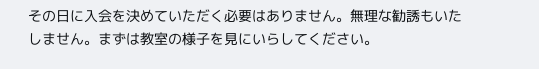その日に入会を決めていただく必要はありません。無理な勧誘もいたしません。まずは教室の様子を見にいらしてください。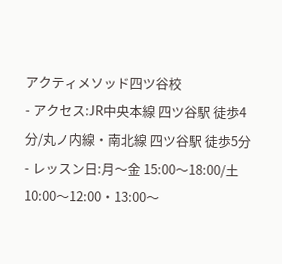アクティメソッド四ツ谷校
- アクセス:JR中央本線 四ツ谷駅 徒歩4分/丸ノ内線・南北線 四ツ谷駅 徒歩5分
- レッスン日:月〜金 15:00〜18:00/土 10:00〜12:00・13:00〜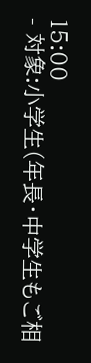15:00
- 対象:小学生(年長・中学生もご相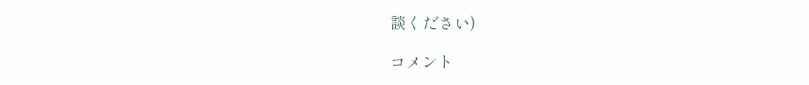談ください)

コメント